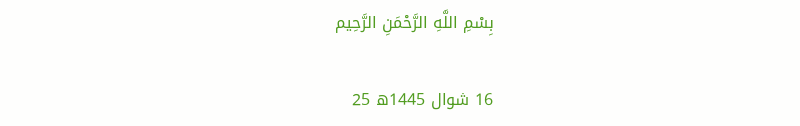بِسْمِ اللَّهِ الرَّحْمَنِ الرَّحِيم

16 شوال 1445ھ 25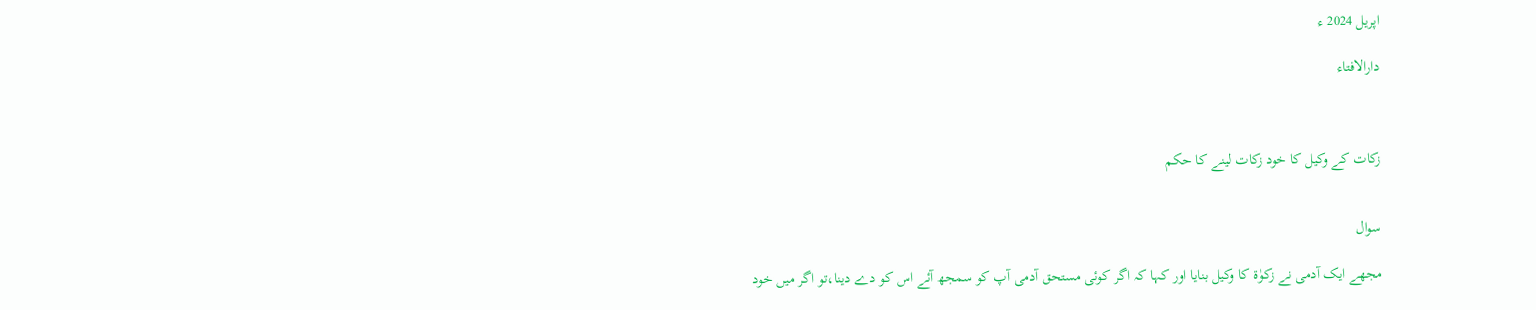اپریل 2024 ء

دارالافتاء



زکات کے وکیل کا خود زکات لینے کا حکم


سوال

مجھے ایک آدمی نے زکوٰۃ کا وکیل بنایا اور کہا کہ اگر کوئی مستحق آدمی آپ کو سمجھ آئے اس کو دے دینا،تو اگر میں خود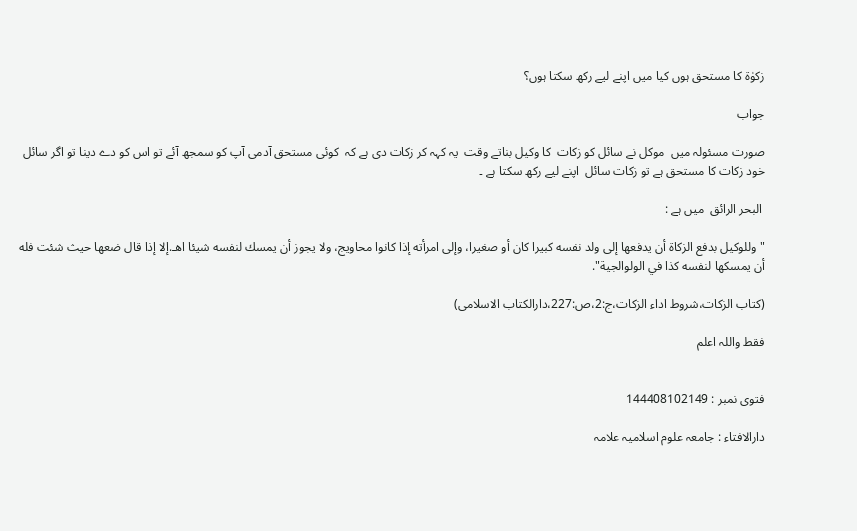زکوٰۃ کا مستحق ہوں کیا میں اپنے لیے رکھ سکتا ہوں؟

جواب

صورت مسئولہ میں  موکل نے سائل کو زکات  کا وکیل بناتے وقت  یہ کہہ کر زکات دی ہے کہ  کوئی مستحق آدمی آپ کو سمجھ آئے تو اس کو دے دینا تو اگر سائل خود زکات کا مستحق ہے تو زکات سائل  اپنے لیے رکھ سکتا ہے ۔

 البحر الرائق  میں ہے :

"وللوكيل بدفع الزكاة أن يدفعها إلى ولد نفسه كبيرا كان أو صغيرا، وإلى امرأته إذا كانوا محاويج، ولا يجوز أن يمسك لنفسه شيئا اهـ.إلا إذا قال ضعها حيث شئت فله أن يمسكها لنفسه كذا في الولوالجية".

(کتاب الزکات،شروط اداء الزکات،ج:2،ص:227،دارالکتاب الاسلامی)

فقط واللہ اعلم


فتوی نمبر : 144408102149

دارالافتاء : جامعہ علوم اسلامیہ علامہ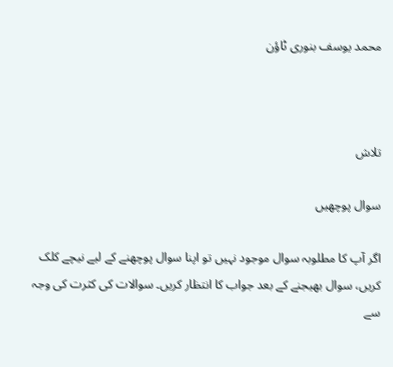محمد یوسف بنوری ٹاؤن



تلاش

سوال پوچھیں

اگر آپ کا مطلوبہ سوال موجود نہیں تو اپنا سوال پوچھنے کے لیے نیچے کلک کریں، سوال بھیجنے کے بعد جواب کا انتظار کریں۔ سوالات کی کثرت کی وجہ سے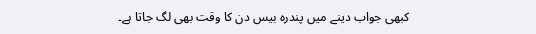کبھی جواب دینے میں پندرہ بیس دن کا وقت بھی لگ جاتا ہے۔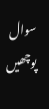سوال پوچھیں